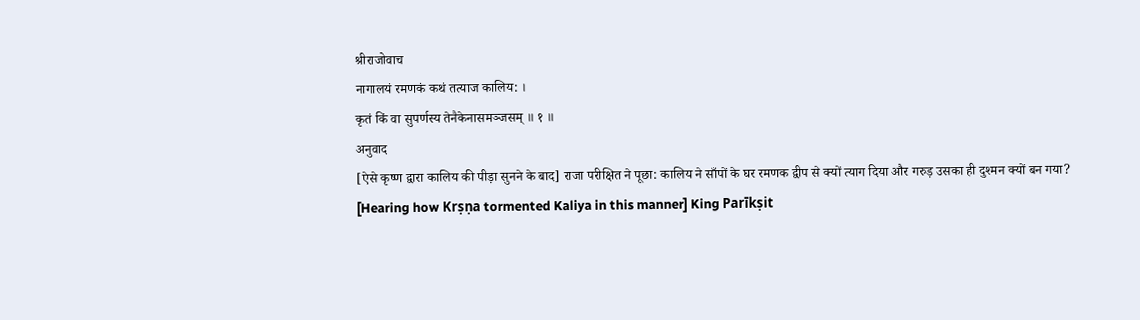श्रीराजोवाच
नागालयं रमणकं कथं तत्याज कालिय: ।
कृतं किं वा सुपर्णस्य तेनैकेनासमञ्जसम् ॥ १ ॥
अनुवाद
[ऐसे कृष्ण द्वारा कालिय की पीड़ा सुनने के बाद] राजा परीक्षित ने पूछा: कालिय ने साँपों के घर रमणक द्वीप से क्यों त्याग दिया और गरुड़ उसका ही दुश्मन क्यों बन गया?
[Hearing how Krṣṇa tormented Kaliya in this manner] King Parīkṣit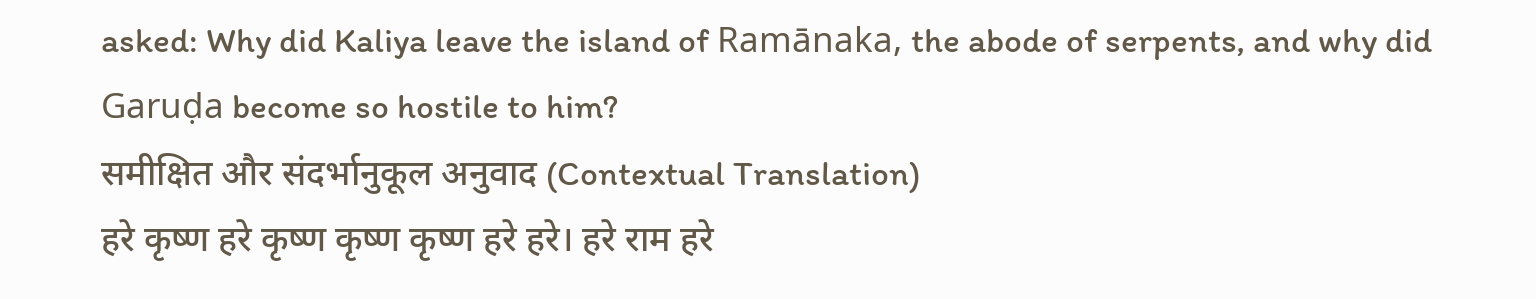asked: Why did Kaliya leave the island of Ramānaka, the abode of serpents, and why did Garuḍa become so hostile to him?
समीक्षित और संदर्भानुकूल अनुवाद (Contextual Translation)
हरे कृष्ण हरे कृष्ण कृष्ण कृष्ण हरे हरे। हरे राम हरे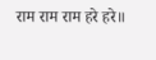राम राम राम हरे हरे॥